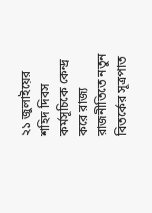২১ জুলাইয়ের শহিদ দিবস কর্মসূচিকে কেন্দ্র করে রাজ্য রাজনীতিতে নতুন বিতর্কের সূত্রপাত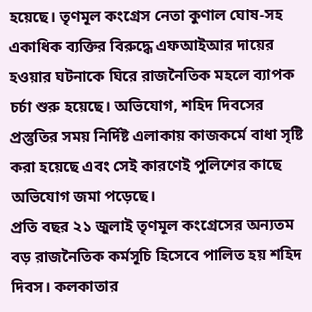হয়েছে। তৃণমূল কংগ্রেস নেতা কুণাল ঘোষ-সহ একাধিক ব্যক্তির বিরুদ্ধে এফআইআর দায়ের হওয়ার ঘটনাকে ঘিরে রাজনৈতিক মহলে ব্যাপক চর্চা শুরু হয়েছে। অভিযোগ, শহিদ দিবসের প্রস্তুতির সময় নির্দিষ্ট এলাকায় কাজকর্মে বাধা সৃষ্টি করা হয়েছে এবং সেই কারণেই পুলিশের কাছে অভিযোগ জমা পড়েছে।
প্রতি বছর ২১ জুলাই তৃণমূল কংগ্রেসের অন্যতম বড় রাজনৈতিক কর্মসূচি হিসেবে পালিত হয় শহিদ দিবস। কলকাতার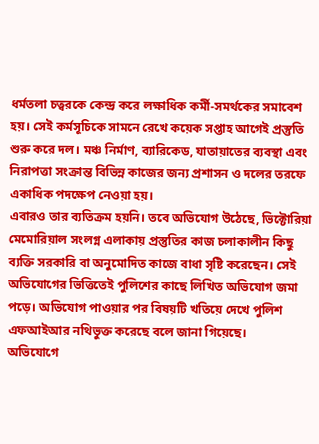ধর্মতলা চত্বরকে কেন্দ্র করে লক্ষাধিক কর্মী-সমর্থকের সমাবেশ হয়। সেই কর্মসূচিকে সামনে রেখে কয়েক সপ্তাহ আগেই প্রস্তুতি শুরু করে দল। মঞ্চ নির্মাণ, ব্যারিকেড, যাতায়াতের ব্যবস্থা এবং নিরাপত্তা সংক্রান্ত বিভিন্ন কাজের জন্য প্রশাসন ও দলের তরফে একাধিক পদক্ষেপ নেওয়া হয়।
এবারও তার ব্যতিক্রম হয়নি। তবে অভিযোগ উঠেছে, ভিক্টোরিয়া মেমোরিয়াল সংলগ্ন এলাকায় প্রস্তুতির কাজ চলাকালীন কিছু ব্যক্তি সরকারি বা অনুমোদিত কাজে বাধা সৃষ্টি করেছেন। সেই অভিযোগের ভিত্তিতেই পুলিশের কাছে লিখিত অভিযোগ জমা পড়ে। অভিযোগ পাওয়ার পর বিষয়টি খতিয়ে দেখে পুলিশ এফআইআর নথিভুক্ত করেছে বলে জানা গিয়েছে।
অভিযোগে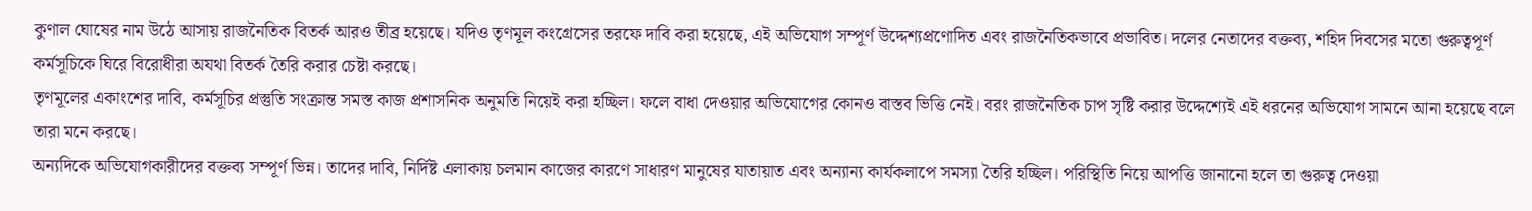কুণাল ঘোষের নাম উঠে আসায় রাজনৈতিক বিতর্ক আরও তীব্র হয়েছে। যদিও তৃণমূল কংগ্রেসের তরফে দাবি করা হয়েছে, এই অভিযোগ সম্পূর্ণ উদ্দেশ্যপ্রণোদিত এবং রাজনৈতিকভাবে প্রভাবিত। দলের নেতাদের বক্তব্য, শহিদ দিবসের মতো গুরুত্বপূর্ণ কর্মসূচিকে ঘিরে বিরোধীরা অযথা বিতর্ক তৈরি করার চেষ্টা করছে।
তৃণমূলের একাংশের দাবি, কর্মসূচির প্রস্তুতি সংক্রান্ত সমস্ত কাজ প্রশাসনিক অনুমতি নিয়েই করা হচ্ছিল। ফলে বাধা দেওয়ার অভিযোগের কোনও বাস্তব ভিত্তি নেই। বরং রাজনৈতিক চাপ সৃষ্টি করার উদ্দেশ্যেই এই ধরনের অভিযোগ সামনে আনা হয়েছে বলে তারা মনে করছে।
অন্যদিকে অভিযোগকারীদের বক্তব্য সম্পূর্ণ ভিন্ন। তাদের দাবি, নির্দিষ্ট এলাকায় চলমান কাজের কারণে সাধারণ মানুষের যাতায়াত এবং অন্যান্য কার্যকলাপে সমস্যা তৈরি হচ্ছিল। পরিস্থিতি নিয়ে আপত্তি জানানো হলে তা গুরুত্ব দেওয়া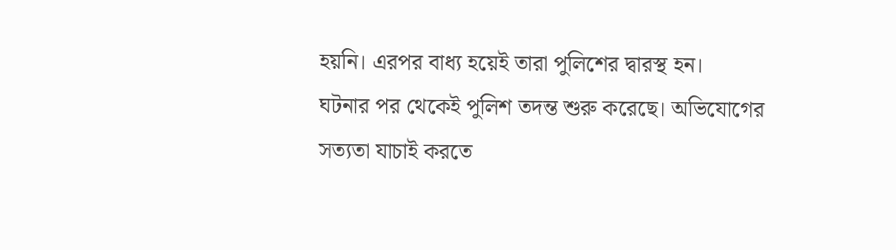হয়নি। এরপর বাধ্য হয়েই তারা পুলিশের দ্বারস্থ হন।
ঘটনার পর থেকেই পুলিশ তদন্ত শুরু করেছে। অভিযোগের সত্যতা যাচাই করতে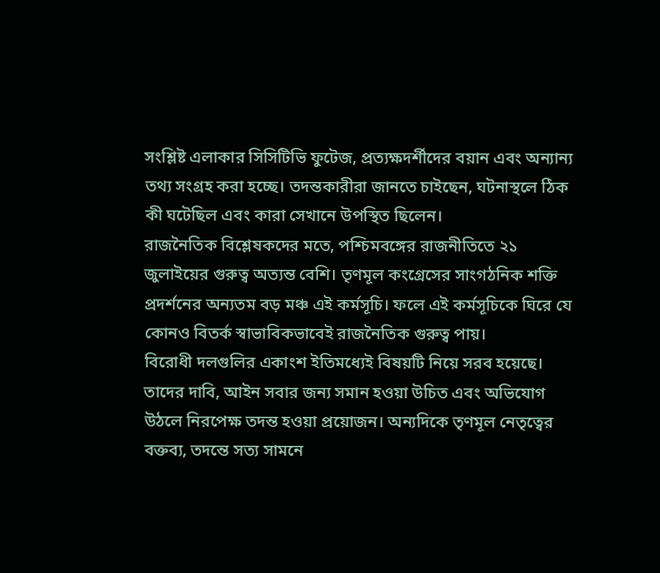সংশ্লিষ্ট এলাকার সিসিটিভি ফুটেজ, প্রত্যক্ষদর্শীদের বয়ান এবং অন্যান্য তথ্য সংগ্রহ করা হচ্ছে। তদন্তকারীরা জানতে চাইছেন, ঘটনাস্থলে ঠিক কী ঘটেছিল এবং কারা সেখানে উপস্থিত ছিলেন।
রাজনৈতিক বিশ্লেষকদের মতে, পশ্চিমবঙ্গের রাজনীতিতে ২১ জুলাইয়ের গুরুত্ব অত্যন্ত বেশি। তৃণমূল কংগ্রেসের সাংগঠনিক শক্তি প্রদর্শনের অন্যতম বড় মঞ্চ এই কর্মসূচি। ফলে এই কর্মসূচিকে ঘিরে যে কোনও বিতর্ক স্বাভাবিকভাবেই রাজনৈতিক গুরুত্ব পায়।
বিরোধী দলগুলির একাংশ ইতিমধ্যেই বিষয়টি নিয়ে সরব হয়েছে। তাদের দাবি, আইন সবার জন্য সমান হওয়া উচিত এবং অভিযোগ উঠলে নিরপেক্ষ তদন্ত হওয়া প্রয়োজন। অন্যদিকে তৃণমূল নেতৃত্বের বক্তব্য, তদন্তে সত্য সামনে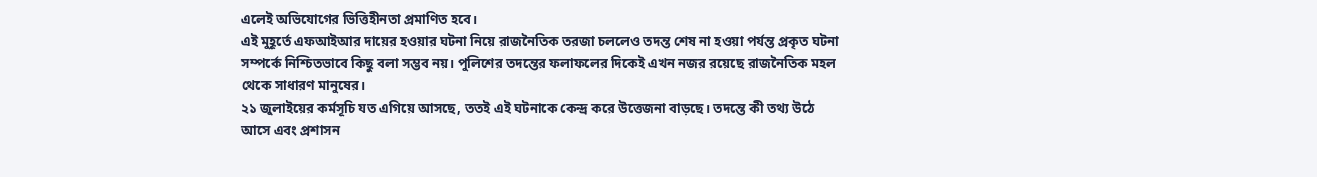এলেই অভিযোগের ভিত্তিহীনতা প্রমাণিত হবে।
এই মুহূর্তে এফআইআর দায়ের হওয়ার ঘটনা নিয়ে রাজনৈতিক তরজা চললেও তদন্ত শেষ না হওয়া পর্যন্ত প্রকৃত ঘটনা সম্পর্কে নিশ্চিতভাবে কিছু বলা সম্ভব নয়। পুলিশের তদন্তের ফলাফলের দিকেই এখন নজর রয়েছে রাজনৈতিক মহল থেকে সাধারণ মানুষের।
২১ জুলাইয়ের কর্মসূচি যত এগিয়ে আসছে, ততই এই ঘটনাকে কেন্দ্র করে উত্তেজনা বাড়ছে। তদন্তে কী তথ্য উঠে আসে এবং প্রশাসন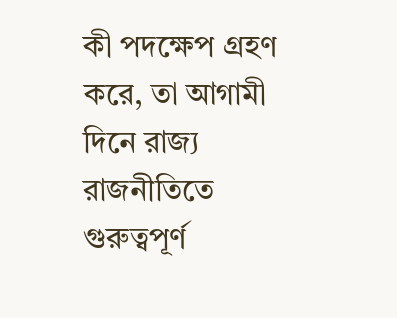কী পদক্ষেপ গ্রহণ করে, তা আগামী দিনে রাজ্য রাজনীতিতে গুরুত্বপূর্ণ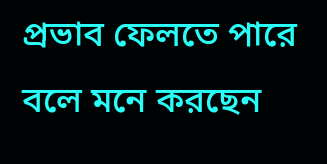প্রভাব ফেলতে পারে বলে মনে করছেন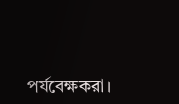পর্যবেক্ষকরা।